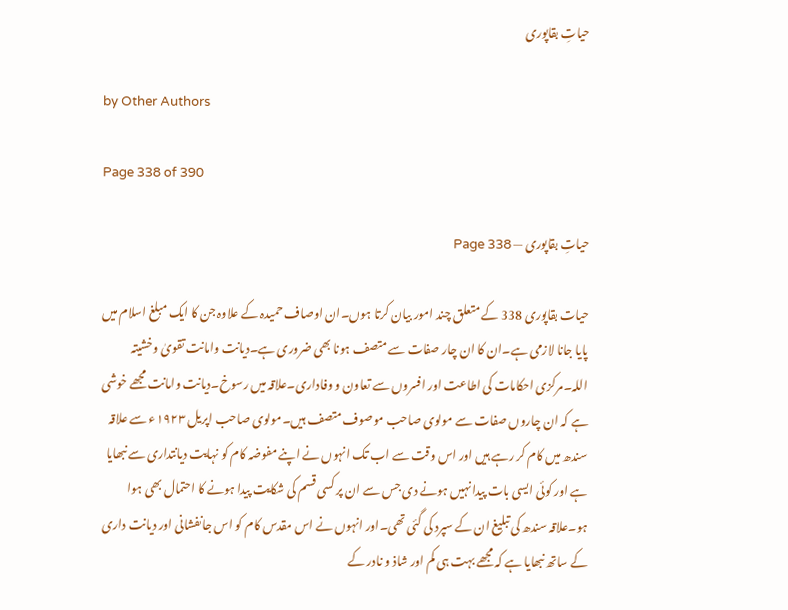حیاتِ بقاپوری

by Other Authors

Page 338 of 390

حیاتِ بقاپوری — Page 338

حیات بقاپوری 338 کے متعلق چند امور بیان کرتا ہوں۔ان اوصاف حمیدہ کے علاوہ جن کا ایک مبلغ اسلام میں پایا جانا لازمی ہے۔ان کا ان چار صفات سے متصف ہونا بھی ضروری ہے۔دیانت وامانت تقویٰ وخشیتہ اللہ۔مرکزی احکامات کی اطاعت اور افسروں سے تعاون و وفاداری۔علاقہ میں رسوخ۔دیانت وامانت مجھے خوشی ہے کہ ان چاروں صفات سے مولوی صاحب موصوف متصف ہیں۔مولوی صاحب اپریل ۱۹۲۳ء سے علاقہ سندھ میں کام کر رہے ہیں اور اس وقت سے اب تک انہوں نے اپنے مفوضہ کام کو نہایت دیانتداری سے نبھایا ہے اور کوئی ایسی بات پیدا نہیں ہونے دی جس سے ان پر کسی قسم کی شکایت پیدا ہونے کا احتمال بھی ہوا ہو۔علاقہ سندھ کی تبلیغ ان کے سپرد کی گئی تھی۔اور انہوں نے اس مقدس کام کو اس جانفشانی اور دیانت داری کے ساتھ نبھایا ہے کہ مجھے بہت ہی کم اور شاذ و نادر کے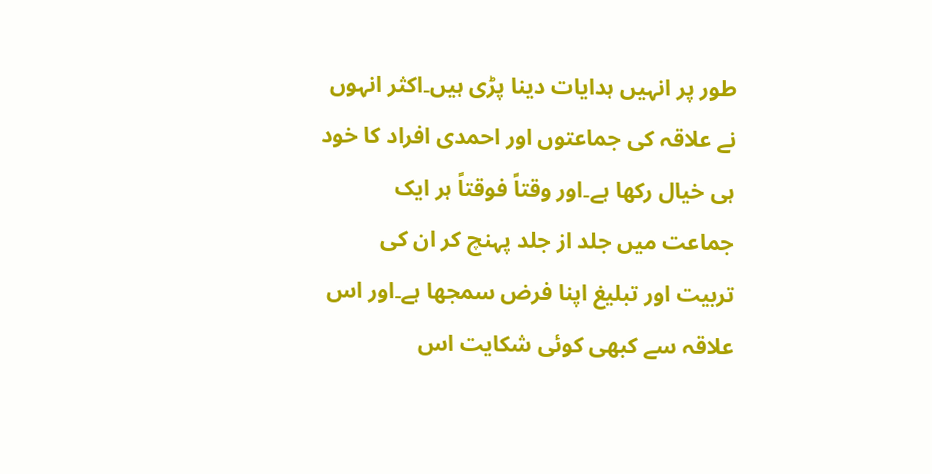طور پر انہیں ہدایات دینا پڑی ہیں۔اکثر انہوں نے علاقہ کی جماعتوں اور احمدی افراد کا خود ہی خیال رکھا ہے۔اور وقتاً فوقتاً ہر ایک جماعت میں جلد از جلد پہنچ کر ان کی تربیت اور تبلیغ اپنا فرض سمجھا ہے۔اور اس علاقہ سے کبھی کوئی شکایت اس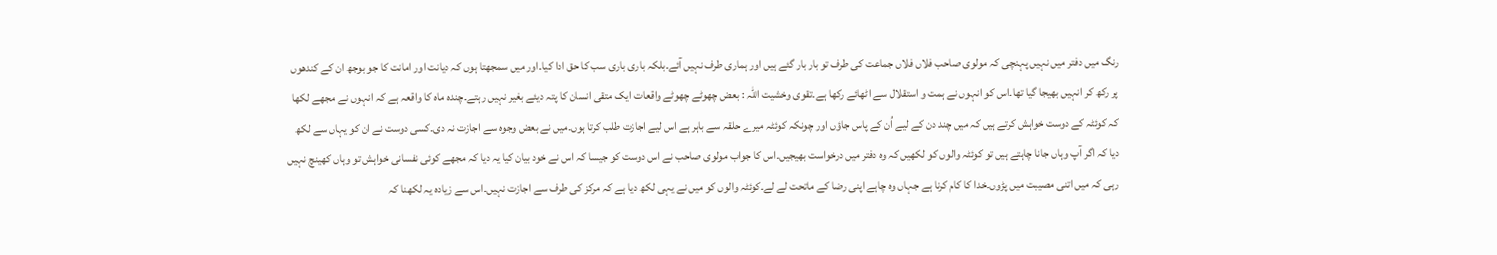رنگ میں دفتر میں نہیں پہنچی کہ مولوی صاحب فلاں فلاں جماعت کی طرف تو بار بار گئے ہیں اور ہماری طرف نہیں آئے۔بلکہ باری باری سب کا حق ادا کیا۔اور میں سمجھتا ہوں کہ دیانت اور امانت کا جو بوجھ ان کے کندھوں پر رکھ کر انہیں بھیجا گیا تھا۔اس کو انہوں نے ہمت و استقلال سے اٹھائے رکھا ہے۔تقوی وخشیت اللہ : بعض چھوٹے چھوٹے واقعات ایک متقی انسان کا پتہ دیئے بغیر نہیں رہتے۔چندہ ماہ کا واقعہ ہے کہ انہوں نے مجھے لکھا کہ کوئٹہ کے دوست خواہش کرتے ہیں کہ میں چند دن کے لیے اُن کے پاس جاؤں اور چونکہ کوئٹہ میرے حلقہ سے باہر ہے اس لیے اجازت طلب کرتا ہوں۔میں نے بعض وجوہ سے اجازت نہ دی۔کسی دوست نے ان کو یہاں سے لکھ دیا کہ اگر آپ وہاں جانا چاہتے ہیں تو کوئٹہ والوں کو لکھیں کہ وہ دفتر میں درخواست بھیجیں۔اس کا جواب مولوی صاحب نے اس دوست کو جیسا کہ اس نے خود بیان کیا یہ دیا کہ مجھے کوئی نفسانی خواہش تو وہاں کھینچ نہیں رہی کہ میں اتنی مصیبت میں پڑوں۔خدا کا کام کرنا ہے جہاں وہ چاہے اپنی رضا کے ماتحت لے لے۔کوئٹہ والوں کو میں نے یہی لکھ دیا ہے کہ مرکز کی طرف سے اجازت نہیں۔اس سے زیادہ یہ لکھنا کہ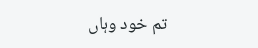تم خود وہاں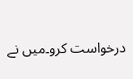درخواست کرو۔میں نے